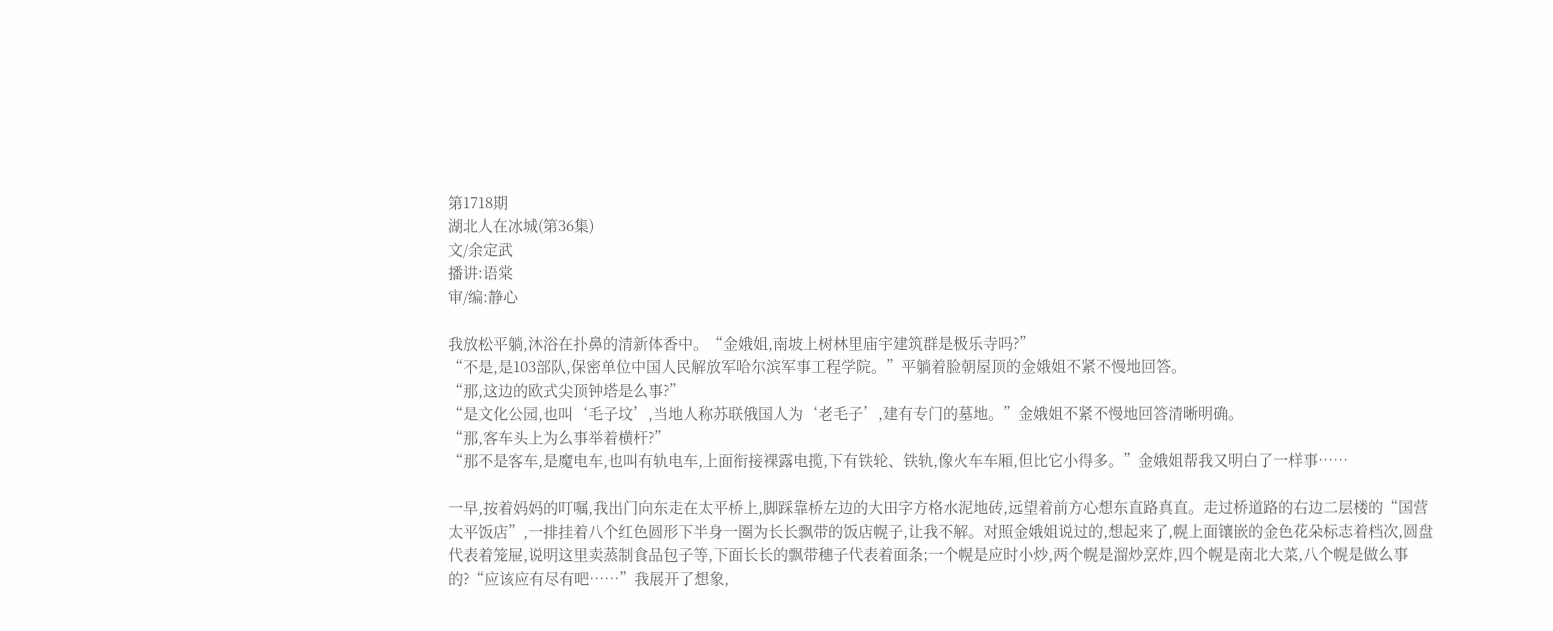第1718期
湖北人在冰城(第36集)
文/余定武
播讲:语棠
审/编:静心

我放松平躺,沐浴在扑鼻的清新体香中。“金娥姐,南坡上树林里庙宇建筑群是极乐寺吗?”
“不是,是103部队,保密单位中国人民解放军哈尔滨军事工程学院。”平躺着脸朝屋顶的金娥姐不紧不慢地回答。
“那,这边的欧式尖顶钟塔是么事?”
“是文化公园,也叫‘毛子坟’,当地人称苏联俄国人为‘老毛子’,建有专门的墓地。”金娥姐不紧不慢地回答清晰明确。
“那,客车头上为么事举着横杆?”
“那不是客车,是魔电车,也叫有轨电车,上面衔接裸露电揽,下有铁轮、铁轨,像火车车厢,但比它小得多。”金娥姐帮我又明白了一样事……

一早,按着妈妈的叮嘱,我出门向东走在太平桥上,脚踩靠桥左边的大田字方格水泥地砖,远望着前方心想东直路真直。走过桥道路的右边二层楼的“国营太平饭店”,一排挂着八个红色圆形下半身一圈为长长飘带的饭店幌子,让我不解。对照金娥姐说过的,想起来了,幌上面镶嵌的金色花朵标志着档次,圆盘代表着笼屉,说明这里卖蒸制食品包子等,下面长长的飘带穗子代表着面条;一个幌是应时小炒,两个幌是溜炒烹炸,四个幌是南北大菜,八个幌是做么事的?“应该应有尽有吧……”我展开了想象,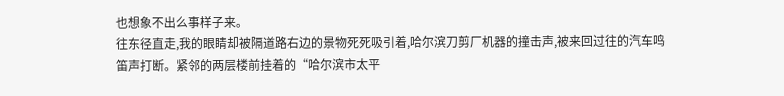也想象不出么事样子来。
往东径直走,我的眼睛却被隔道路右边的景物死死吸引着,哈尔滨刀剪厂机器的撞击声,被来回过往的汽车鸣笛声打断。紧邻的两层楼前挂着的“哈尔滨市太平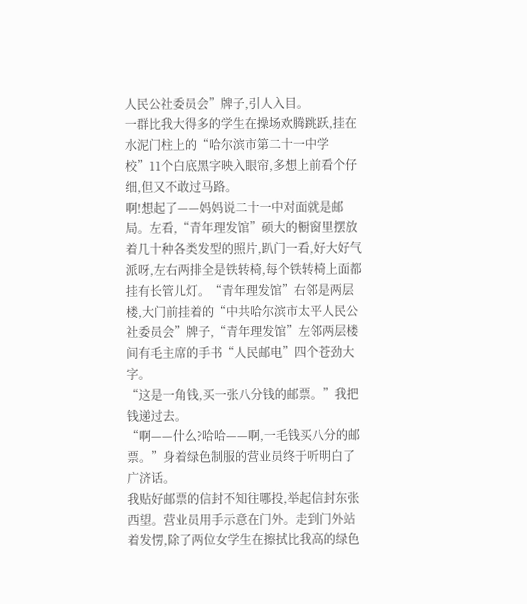人民公社委员会”牌子,引人入目。
一群比我大得多的学生在操场欢腾跳跃,挂在水泥门柱上的“哈尔滨市第二十一中学校”11个白底黑字映入眼帘,多想上前看个仔细,但又不敢过马路。
啊!想起了——妈妈说二十一中对面就是邮局。左看,“青年理发馆”硕大的橱窗里摆放着几十种各类发型的照片,趴门一看,好大好气派呀,左右两排全是铁转椅,每个铁转椅上面都挂有长管儿灯。“青年理发馆”右邻是两层楼,大门前挂着的“中共哈尔滨市太平人民公社委员会”牌子,“青年理发馆”左邻两层楼间有毛主席的手书“人民邮电”四个苍劲大字。
“这是一角钱,买一张八分钱的邮票。”我把钱递过去。
“啊——什么?哈哈——啊,一毛钱买八分的邮票。”身着绿色制服的营业员终于听明白了广济话。
我贴好邮票的信封不知往哪投,举起信封东张西望。营业员用手示意在门外。走到门外站着发愣,除了两位女学生在擦拭比我高的绿色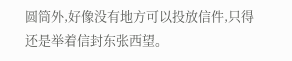圆筒外,好像没有地方可以投放信件,只得还是举着信封东张西望。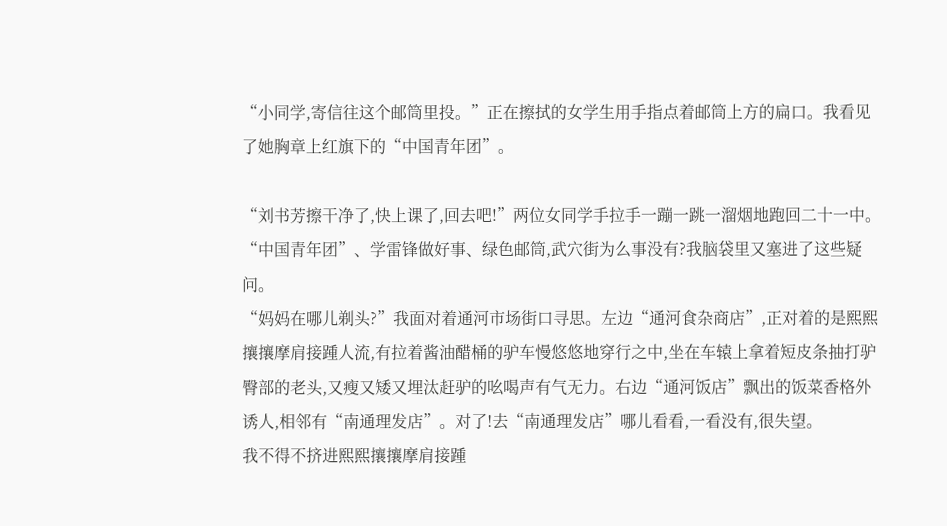“小同学,寄信往这个邮筒里投。”正在擦拭的女学生用手指点着邮筒上方的扁口。我看见了她胸章上红旗下的“中国青年团”。

“刘书芳擦干净了,快上课了,回去吧!”两位女同学手拉手一蹦一跳一溜烟地跑回二十一中。
“中国青年团”、学雷锋做好事、绿色邮筒,武穴街为么事没有?我脑袋里又塞进了这些疑问。
“妈妈在哪儿剃头?”我面对着通河市场街口寻思。左边“通河食杂商店”,正对着的是熙熙攘攘摩肩接踵人流,有拉着酱油醋桶的驴车慢悠悠地穿行之中,坐在车辕上拿着短皮条抽打驴臀部的老头,又瘦又矮又埋汰赶驴的吆喝声有气无力。右边“通河饭店”飘出的饭菜香格外诱人,相邻有“南通理发店”。对了!去“南通理发店”哪儿看看,一看没有,很失望。
我不得不挤进熙熙攘攘摩肩接踵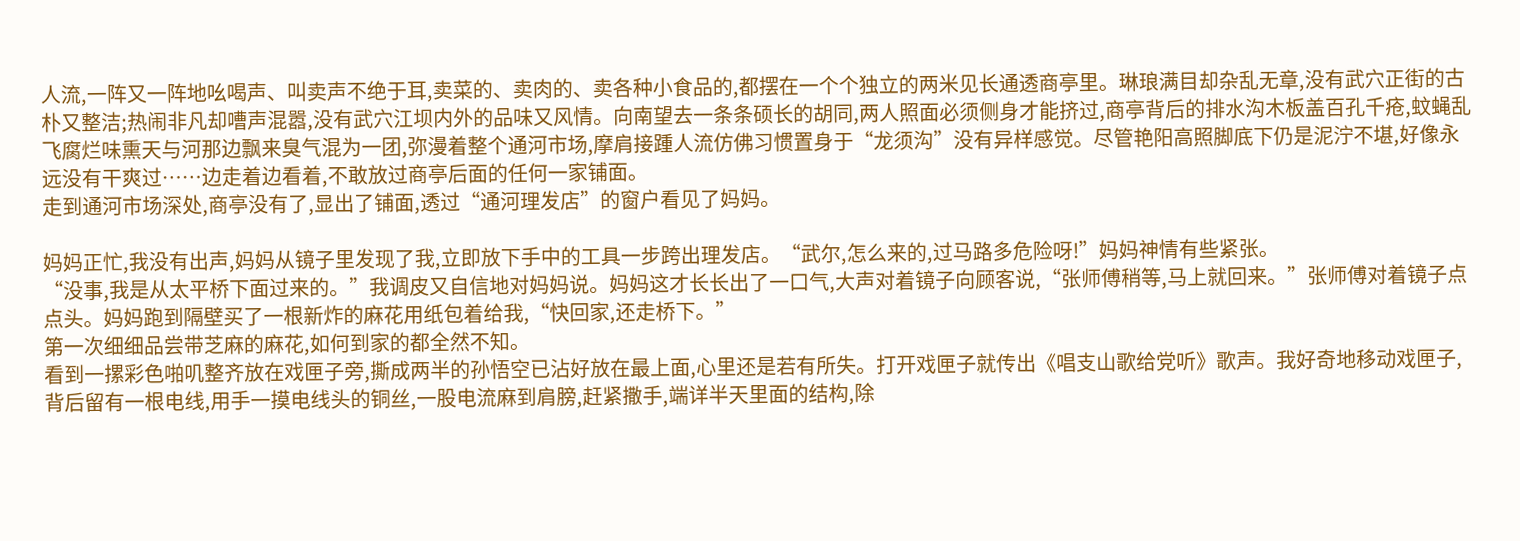人流,一阵又一阵地吆喝声、叫卖声不绝于耳,卖菜的、卖肉的、卖各种小食品的,都摆在一个个独立的两米见长通透商亭里。琳琅满目却杂乱无章,没有武穴正街的古朴又整洁;热闹非凡却嘈声混嚣,没有武穴江坝内外的品味又风情。向南望去一条条硕长的胡同,两人照面必须侧身才能挤过,商亭背后的排水沟木板盖百孔千疮,蚊蝇乱飞腐烂味熏天与河那边飘来臭气混为一团,弥漫着整个通河市场,摩肩接踵人流仿佛习惯置身于“龙须沟”没有异样感觉。尽管艳阳高照脚底下仍是泥泞不堪,好像永远没有干爽过……边走着边看着,不敢放过商亭后面的任何一家铺面。
走到通河市场深处,商亭没有了,显出了铺面,透过“通河理发店”的窗户看见了妈妈。

妈妈正忙,我没有出声,妈妈从镜子里发现了我,立即放下手中的工具一步跨出理发店。“武尔,怎么来的,过马路多危险呀!”妈妈神情有些紧张。
“没事,我是从太平桥下面过来的。”我调皮又自信地对妈妈说。妈妈这才长长出了一口气,大声对着镜子向顾客说,“张师傅稍等,马上就回来。”张师傅对着镜子点点头。妈妈跑到隔壁买了一根新炸的麻花用纸包着给我,“快回家,还走桥下。”
第一次细细品尝带芝麻的麻花,如何到家的都全然不知。
看到一摞彩色啪叽整齐放在戏匣子旁,撕成两半的孙悟空已沾好放在最上面,心里还是若有所失。打开戏匣子就传出《唱支山歌给党听》歌声。我好奇地移动戏匣子,背后留有一根电线,用手一摸电线头的铜丝,一股电流麻到肩膀,赶紧撒手,端详半天里面的结构,除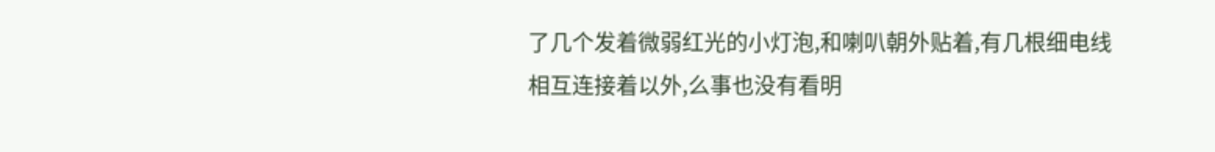了几个发着微弱红光的小灯泡,和喇叭朝外贴着,有几根细电线相互连接着以外,么事也没有看明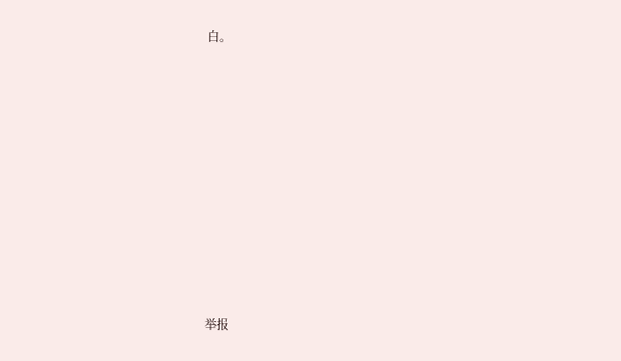白。












举报